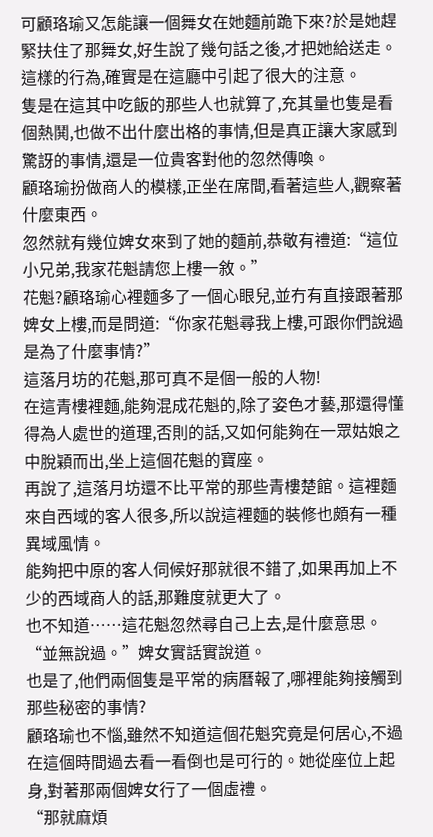可顧珞瑜又怎能讓一個舞女在她麵前跪下來?於是她趕緊扶住了那舞女,好生說了幾句話之後,才把她給送走。
這樣的行為,確實是在這廳中引起了很大的注意。
隻是在這其中吃飯的那些人也就算了,充其量也隻是看個熱鬨,也做不出什麼出格的事情,但是真正讓大家感到驚訝的事情,還是一位貴客對他的忽然傳喚。
顧珞瑜扮做商人的模樣,正坐在席間,看著這些人,觀察著什麼東西。
忽然就有幾位婢女來到了她的麵前,恭敬有禮道:“這位小兄弟,我家花魁請您上樓一敘。”
花魁?顧珞瑜心裡麵多了一個心眼兒,並冇有直接跟著那婢女上樓,而是問道:“你家花魁尋我上樓,可跟你們說過是為了什麼事情?”
這落月坊的花魁,那可真不是個一般的人物!
在這青樓裡麵,能夠混成花魁的,除了姿色才藝,那還得懂得為人處世的道理,否則的話,又如何能夠在一眾姑娘之中脫穎而出,坐上這個花魁的寶座。
再說了,這落月坊還不比平常的那些青樓楚館。這裡麵來自西域的客人很多,所以說這裡麵的裝修也頗有一種異域風情。
能夠把中原的客人伺候好那就很不錯了,如果再加上不少的西域商人的話,那難度就更大了。
也不知道……這花魁忽然尋自己上去,是什麼意思。
“並無說過。”婢女實話實說道。
也是了,他們兩個隻是平常的病曆報了,哪裡能夠接觸到那些秘密的事情?
顧珞瑜也不惱,雖然不知道這個花魁究竟是何居心,不過在這個時間過去看一看倒也是可行的。她從座位上起身,對著那兩個婢女行了一個虛禮。
“那就麻煩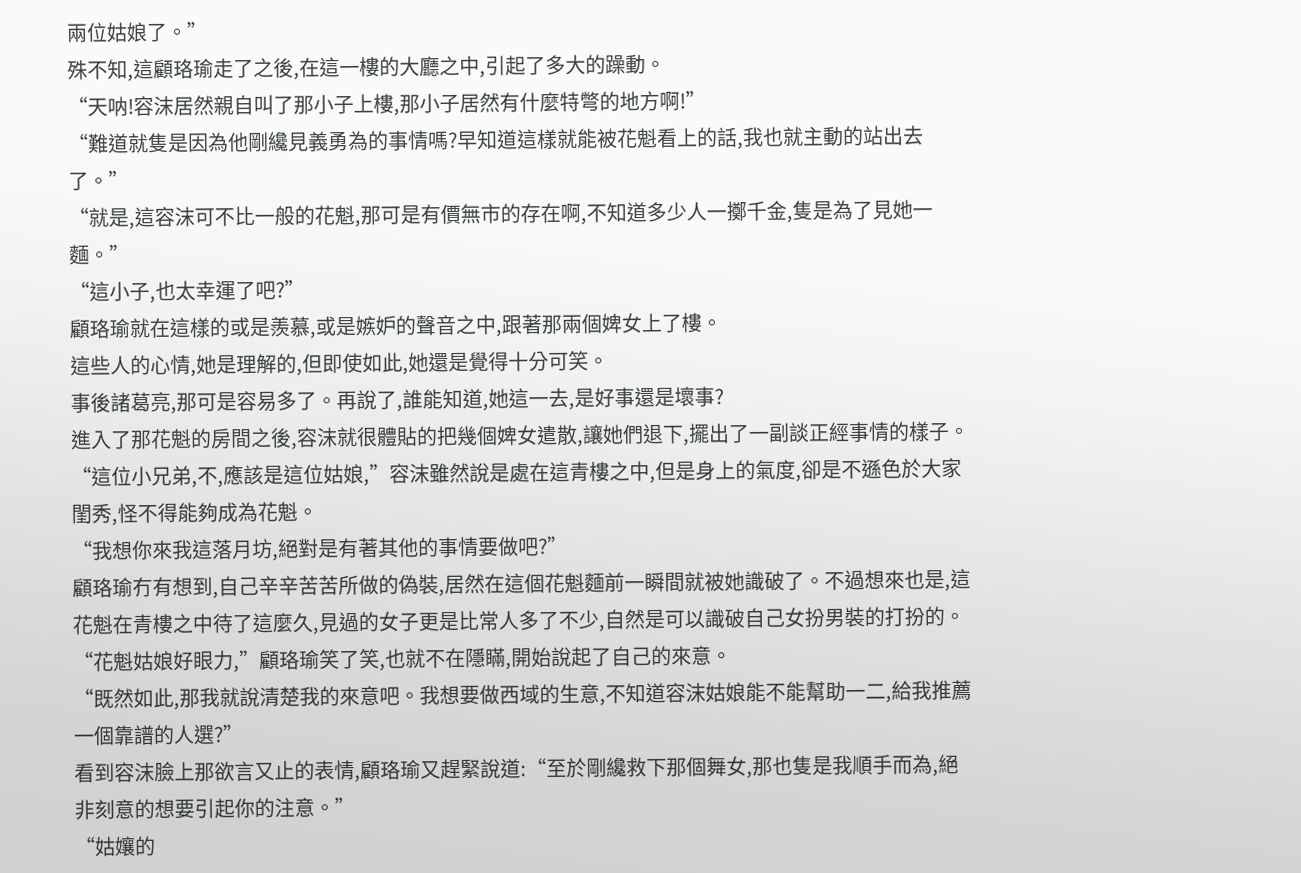兩位姑娘了。”
殊不知,這顧珞瑜走了之後,在這一樓的大廳之中,引起了多大的躁動。
“天呐!容沫居然親自叫了那小子上樓,那小子居然有什麼特彆的地方啊!”
“難道就隻是因為他剛纔見義勇為的事情嗎?早知道這樣就能被花魁看上的話,我也就主動的站出去了。”
“就是,這容沫可不比一般的花魁,那可是有價無市的存在啊,不知道多少人一擲千金,隻是為了見她一麵。”
“這小子,也太幸運了吧?”
顧珞瑜就在這樣的或是羨慕,或是嫉妒的聲音之中,跟著那兩個婢女上了樓。
這些人的心情,她是理解的,但即使如此,她還是覺得十分可笑。
事後諸葛亮,那可是容易多了。再說了,誰能知道,她這一去,是好事還是壞事?
進入了那花魁的房間之後,容沫就很體貼的把幾個婢女遣散,讓她們退下,擺出了一副談正經事情的樣子。
“這位小兄弟,不,應該是這位姑娘,”容沫雖然說是處在這青樓之中,但是身上的氣度,卻是不遜色於大家閨秀,怪不得能夠成為花魁。
“我想你來我這落月坊,絕對是有著其他的事情要做吧?”
顧珞瑜冇有想到,自己辛辛苦苦所做的偽裝,居然在這個花魁麵前一瞬間就被她識破了。不過想來也是,這花魁在青樓之中待了這麼久,見過的女子更是比常人多了不少,自然是可以識破自己女扮男裝的打扮的。
“花魁姑娘好眼力,”顧珞瑜笑了笑,也就不在隱瞞,開始說起了自己的來意。
“既然如此,那我就說清楚我的來意吧。我想要做西域的生意,不知道容沫姑娘能不能幫助一二,給我推薦一個靠譜的人選?”
看到容沫臉上那欲言又止的表情,顧珞瑜又趕緊說道:“至於剛纔救下那個舞女,那也隻是我順手而為,絕非刻意的想要引起你的注意。”
“姑孃的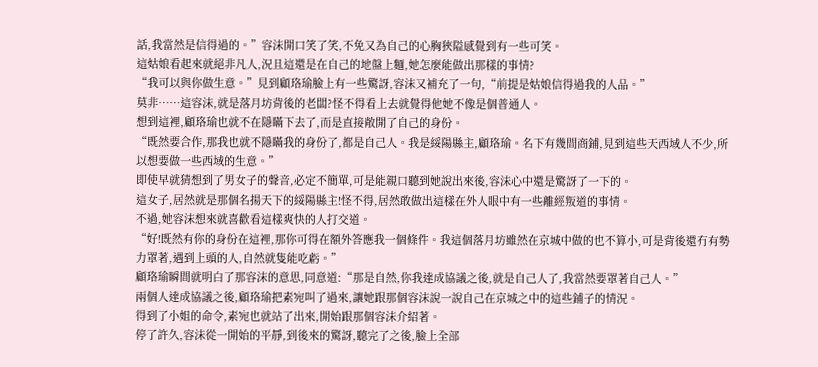話,我當然是信得過的。”容沫開口笑了笑,不免又為自己的心胸狹隘感覺到有一些可笑。
這姑娘看起來就絕非凡人,況且這還是在自己的地盤上麵,她怎麼能做出那樣的事情?
“我可以與你做生意。”見到顧珞瑜臉上有一些驚訝,容沫又補充了一句,“前提是姑娘信得過我的人品。”
莫非……這容沫,就是落月坊背後的老闆?怪不得看上去就覺得他她不像是個普通人。
想到這裡,顧珞瑜也就不在隱瞞下去了,而是直接敞開了自己的身份。
“既然要合作,那我也就不隱瞞我的身份了,都是自己人。我是綏陽縣主,顧珞瑜。名下有幾間商鋪,見到這些天西域人不少,所以想要做一些西域的生意。”
即使早就猜想到了男女子的聲音,必定不簡單,可是能親口聽到她說出來後,容沫心中還是驚訝了一下的。
這女子,居然就是那個名揚天下的綏陽縣主!怪不得,居然敢做出這樣在外人眼中有一些離經叛道的事情。
不過,她容沫想來就喜歡看這樣爽快的人打交道。
“好!既然有你的身份在這裡,那你可得在額外答應我一個條件。我這個落月坊雖然在京城中做的也不算小,可是背後還冇有勢力罩著,遇到上頭的人,自然就隻能吃虧。”
顧珞瑜瞬間就明白了那容沫的意思,同意道:“那是自然,你我達成協議之後,就是自己人了,我當然要罩著自己人。”
兩個人達成協議之後,顧珞瑜把素宛叫了過來,讓她跟那個容沫說一說自己在京城之中的這些鋪子的情況。
得到了小姐的命令,素宛也就站了出來,開始跟那個容沫介紹著。
停了許久,容沫從一開始的平靜,到後來的驚訝,聽完了之後,臉上全部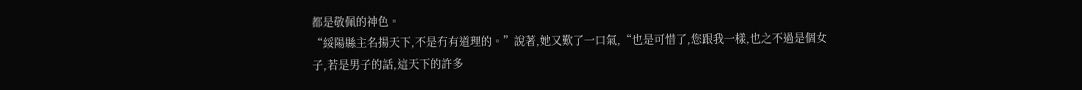都是敬佩的神色。
“綏陽縣主名揚天下,不是冇有道理的。”說著,她又歎了一口氣,“也是可惜了,您跟我一樣,也之不過是個女子,若是男子的話,這天下的許多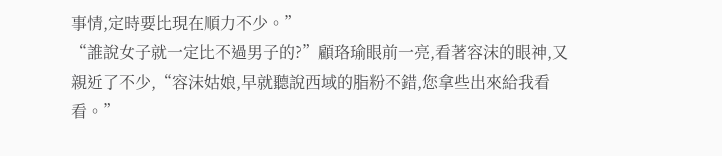事情,定時要比現在順力不少。”
“誰說女子就一定比不過男子的?”顧珞瑜眼前一亮,看著容沫的眼神,又親近了不少,“容沫姑娘,早就聽說西域的脂粉不錯,您拿些出來給我看看。”